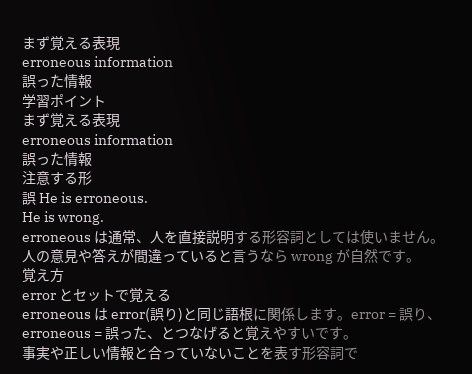まず覚える表現
erroneous information
誤った情報
学習ポイント
まず覚える表現
erroneous information
誤った情報
注意する形
誤 He is erroneous.
He is wrong.
erroneous は通常、人を直接説明する形容詞としては使いません。人の意見や答えが間違っていると言うなら wrong が自然です。
覚え方
error とセットで覚える
erroneous は error(誤り)と同じ語根に関係します。error = 誤り、erroneous = 誤った、とつなげると覚えやすいです。
事実や正しい情報と合っていないことを表す形容詞で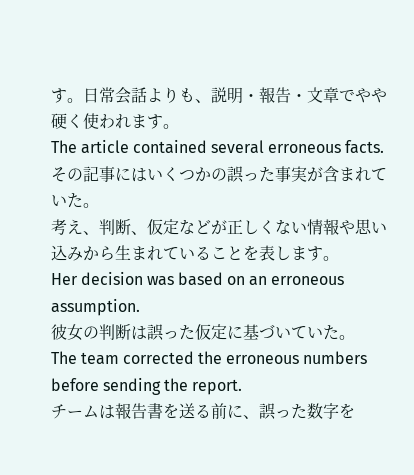す。日常会話よりも、説明・報告・文章でやや硬く使われます。
The article contained several erroneous facts.
その記事にはいくつかの誤った事実が含まれていた。
考え、判断、仮定などが正しくない情報や思い込みから生まれていることを表します。
Her decision was based on an erroneous assumption.
彼女の判断は誤った仮定に基づいていた。
The team corrected the erroneous numbers before sending the report.
チームは報告書を送る前に、誤った数字を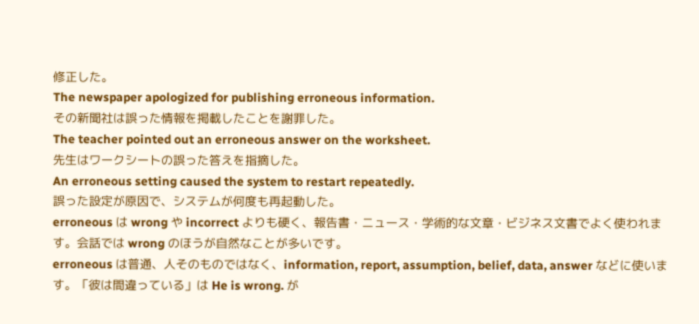修正した。
The newspaper apologized for publishing erroneous information.
その新聞社は誤った情報を掲載したことを謝罪した。
The teacher pointed out an erroneous answer on the worksheet.
先生はワークシートの誤った答えを指摘した。
An erroneous setting caused the system to restart repeatedly.
誤った設定が原因で、システムが何度も再起動した。
erroneous は wrong や incorrect よりも硬く、報告書・ニュース・学術的な文章・ビジネス文書でよく使われます。会話では wrong のほうが自然なことが多いです。
erroneous は普通、人そのものではなく、information, report, assumption, belief, data, answer などに使います。「彼は間違っている」は He is wrong. が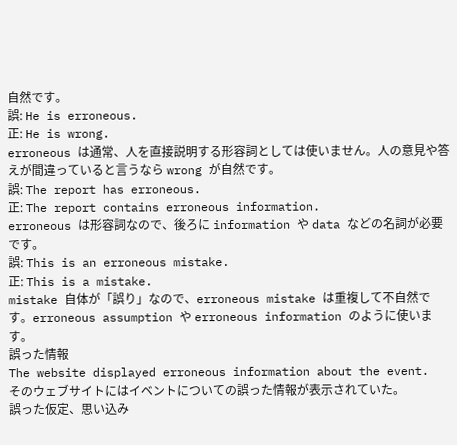自然です。
誤: He is erroneous.
正: He is wrong.
erroneous は通常、人を直接説明する形容詞としては使いません。人の意見や答えが間違っていると言うなら wrong が自然です。
誤: The report has erroneous.
正: The report contains erroneous information.
erroneous は形容詞なので、後ろに information や data などの名詞が必要です。
誤: This is an erroneous mistake.
正: This is a mistake.
mistake 自体が「誤り」なので、erroneous mistake は重複して不自然です。erroneous assumption や erroneous information のように使います。
誤った情報
The website displayed erroneous information about the event.
そのウェブサイトにはイベントについての誤った情報が表示されていた。
誤った仮定、思い込み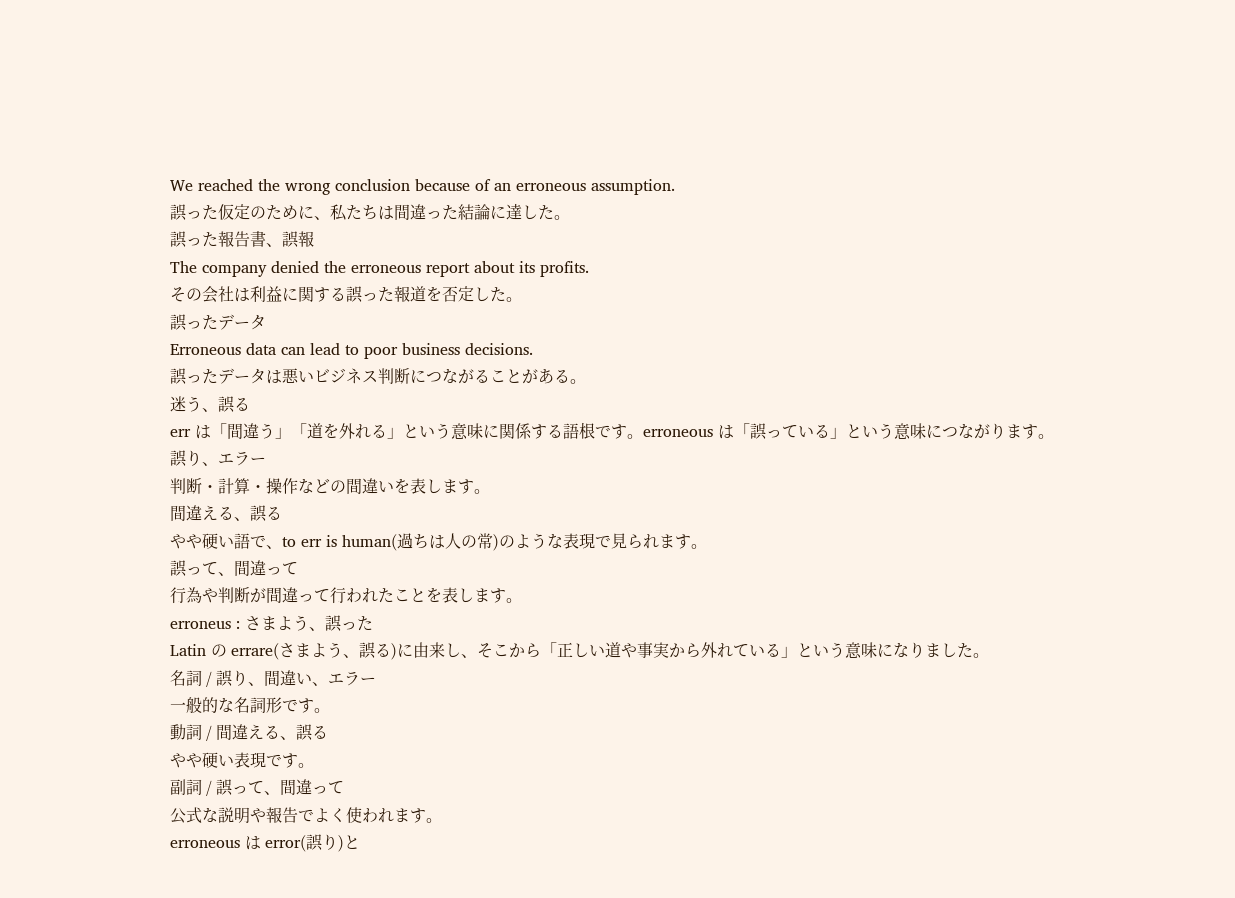We reached the wrong conclusion because of an erroneous assumption.
誤った仮定のために、私たちは間違った結論に達した。
誤った報告書、誤報
The company denied the erroneous report about its profits.
その会社は利益に関する誤った報道を否定した。
誤ったデータ
Erroneous data can lead to poor business decisions.
誤ったデータは悪いビジネス判断につながることがある。
迷う、誤る
err は「間違う」「道を外れる」という意味に関係する語根です。erroneous は「誤っている」という意味につながります。
誤り、エラー
判断・計算・操作などの間違いを表します。
間違える、誤る
やや硬い語で、to err is human(過ちは人の常)のような表現で見られます。
誤って、間違って
行為や判断が間違って行われたことを表します。
erroneus : さまよう、誤った
Latin の errare(さまよう、誤る)に由来し、そこから「正しい道や事実から外れている」という意味になりました。
名詞 / 誤り、間違い、エラー
一般的な名詞形です。
動詞 / 間違える、誤る
やや硬い表現です。
副詞 / 誤って、間違って
公式な説明や報告でよく使われます。
erroneous は error(誤り)と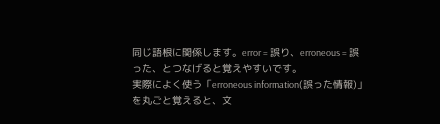同じ語根に関係します。error = 誤り、erroneous = 誤った、とつなげると覚えやすいです。
実際によく使う「erroneous information(誤った情報)」を丸ごと覚えると、文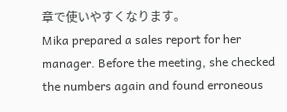章で使いやすくなります。
Mika prepared a sales report for her manager. Before the meeting, she checked the numbers again and found erroneous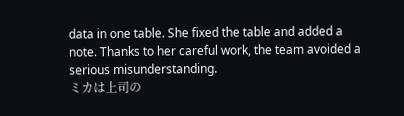data in one table. She fixed the table and added a note. Thanks to her careful work, the team avoided a serious misunderstanding.
ミカは上司の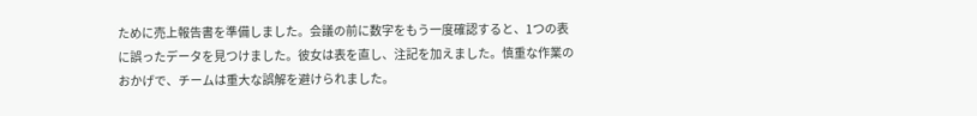ために売上報告書を準備しました。会議の前に数字をもう一度確認すると、1つの表に誤ったデータを見つけました。彼女は表を直し、注記を加えました。慎重な作業のおかげで、チームは重大な誤解を避けられました。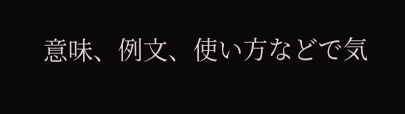意味、例文、使い方などで気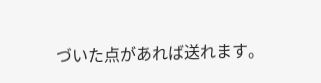づいた点があれば送れます。